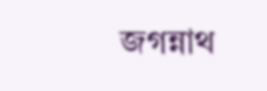জগন্নাথ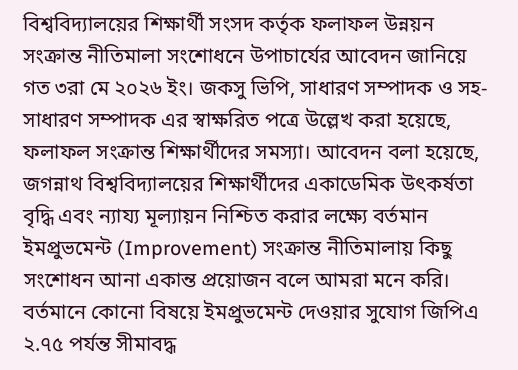বিশ্ববিদ্যালয়ের শিক্ষার্থী সংসদ কর্তৃক ফলাফল উন্নয়ন সংক্রান্ত নীতিমালা সংশোধনে উপাচার্যের আবেদন জানিয়ে গত ৩রা মে ২০২৬ ইং। জকসু ভিপি, সাধারণ সম্পাদক ও সহ- সাধারণ সম্পাদক এর স্বাক্ষরিত পত্রে উল্লেখ করা হয়েছে, ফলাফল সংক্রান্ত শিক্ষার্থীদের সমস্যা। আবেদন বলা হয়েছে, জগন্নাথ বিশ্ববিদ্যালয়ের শিক্ষার্থীদের একাডেমিক উৎকর্ষতা বৃদ্ধি এবং ন্যায্য মূল্যায়ন নিশ্চিত করার লক্ষ্যে বর্তমান ইমপ্রুভমেন্ট (Improvement) সংক্রান্ত নীতিমালায় কিছু সংশোধন আনা একান্ত প্রয়োজন বলে আমরা মনে করি। বর্তমানে কোনো বিষয়ে ইমপ্রুভমেন্ট দেওয়ার সুযোগ জিপিএ ২.৭৫ পর্যন্ত সীমাবদ্ধ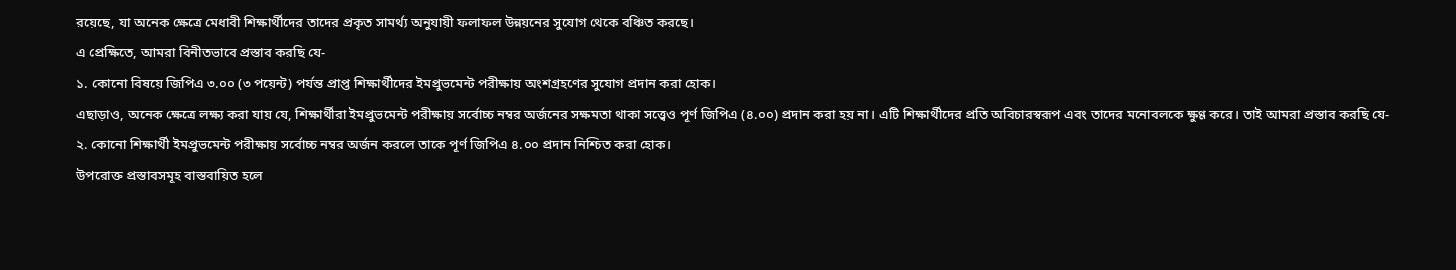রয়েছে, যা অনেক ক্ষেত্রে মেধাবী শিক্ষার্থীদের তাদের প্রকৃত সামর্থ্য অনুযায়ী ফলাফল উন্নয়নের সুযোগ থেকে বঞ্চিত করছে।
এ প্রেক্ষিতে, আমরা বিনীতভাবে প্রস্তাব করছি যে-
১. কোনো বিষয়ে জিপিএ ৩.০০ (৩ পয়েন্ট) পর্যন্ত প্রাপ্ত শিক্ষার্থীদের ইমপ্রুভমেন্ট পরীক্ষায় অংশগ্রহণের সুযোগ প্রদান করা হোক।
এছাড়াও, অনেক ক্ষেত্রে লক্ষ্য করা যায় যে, শিক্ষার্থীরা ইমপ্রুভমেন্ট পরীক্ষায় সর্বোচ্চ নম্বর অর্জনের সক্ষমতা থাকা সত্ত্বেও পূর্ণ জিপিএ (৪.০০) প্রদান করা হয় না। এটি শিক্ষার্থীদের প্রতি অবিচারস্বরূপ এবং তাদের মনোবলকে ক্ষুণ্ণ করে। তাই আমরা প্রস্তাব করছি যে-
২. কোনো শিক্ষার্থী ইমপ্রুভমেন্ট পরীক্ষায় সর্বোচ্চ নম্বর অর্জন করলে তাকে পূর্ণ জিপিএ ৪.০০ প্রদান নিশ্চিত করা হোক।
উপরোক্ত প্রস্তাবসমূহ বাস্তবায়িত হলে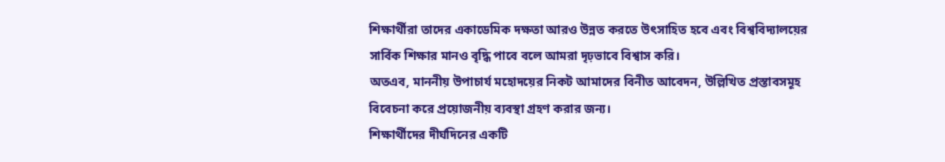শিক্ষার্থীরা তাদের একাডেমিক দক্ষতা আরও উন্নত করতে উৎসাহিত হবে এবং বিশ্ববিদ্যালয়ের সার্বিক শিক্ষার মানও বৃদ্ধি পাবে বলে আমরা দৃঢ়ভাবে বিশ্বাস করি।
অতএব, মাননীয় উপাচার্য মহোদয়ের নিকট আমাদের বিনীত আবেদন, উল্লিখিত প্রস্তাবসমূহ বিবেচনা করে প্রয়োজনীয় ব্যবস্থা গ্রহণ করার জন্য।
শিক্ষার্থীদের দীর্ঘদিনের একটি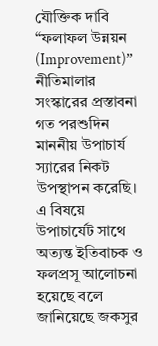যৌক্তিক দাবি “ফলাফল উন্নয়ন (Improvement)” নীতিমালার সংস্কারের প্রস্তাবনা
গত পরশুদিন মাননীয় উপাচার্য স্যারের নিকট উপস্থাপন করেছি।
এ বিষয়ে উপাচার্যেট সাথে অত্যন্ত ইতিবাচক ও ফলপ্রসূ আলোচনা হয়েছে বলে জানিয়েছে জকসুর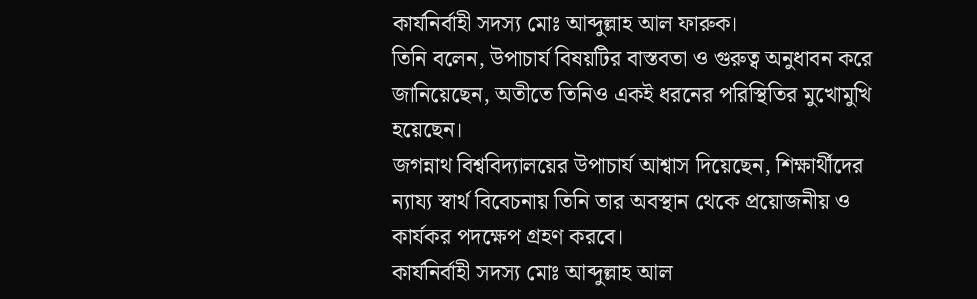কার্যনির্বাহী সদস্য মোঃ আব্দুল্লাহ আল ফারুক।
তিনি বলেন, উপাচার্য বিষয়টির বাস্তবতা ও গুরুত্ব অনুধাবন করে জানিয়েছেন, অতীতে তিনিও একই ধরনের পরিস্থিতির মুখোমুখি হয়েছেন।
জগন্নাথ বিশ্ববিদ্যালয়ের উপাচার্য আশ্বাস দিয়েছেন, শিক্ষার্থীদের ন্যায্য স্বার্থ বিবেচনায় তিনি তার অবস্থান থেকে প্রয়োজনীয় ও কার্যকর পদক্ষেপ গ্রহণ করবে।
কার্যনির্বাহী সদস্য মোঃ আব্দুল্লাহ আল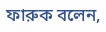ফারুক বলেন,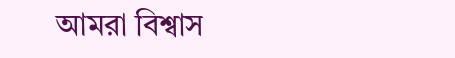আমরা বিশ্বাস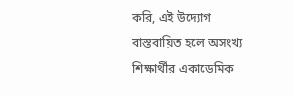করি, এই উদ্যোগ বাস্তবায়িত হলে অসংখ্য শিক্ষার্থীর একাডেমিক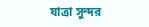যাত্রা সুন্দর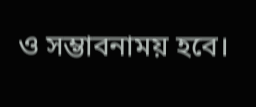ও সম্ভাবনাময় হবে।